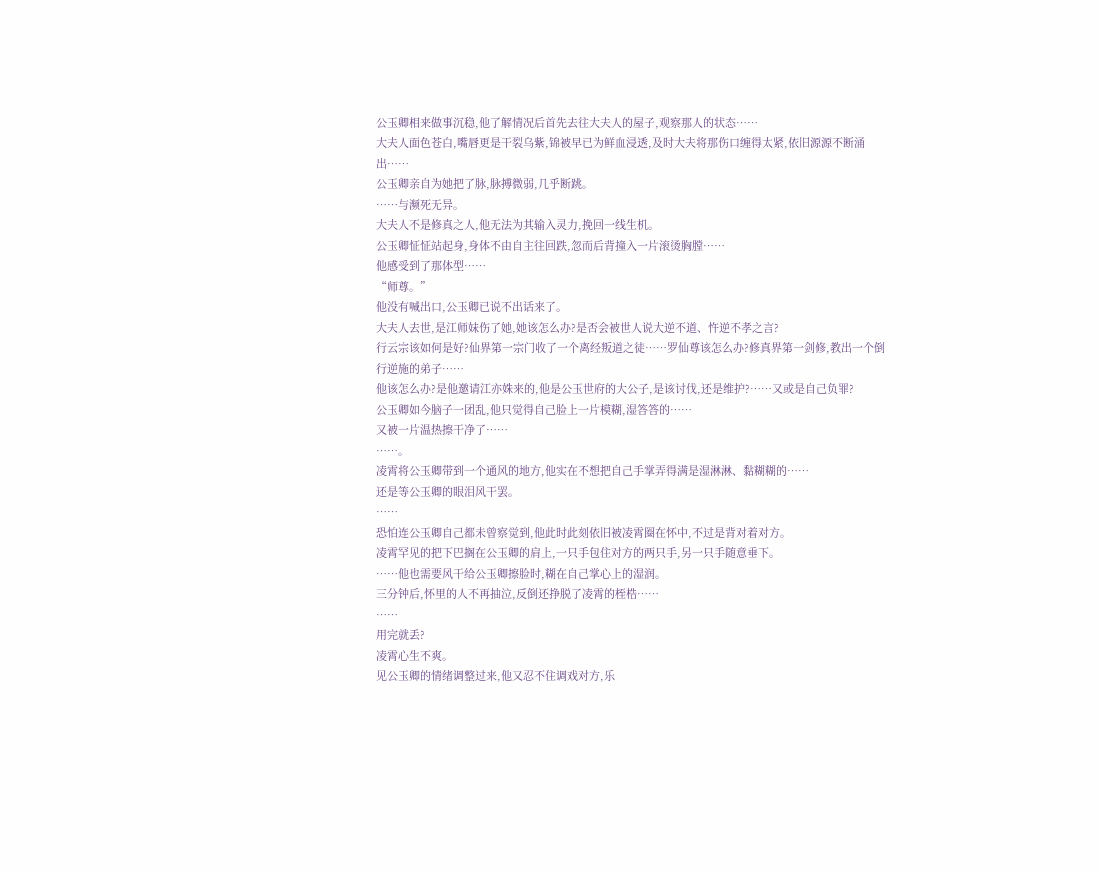公玉卿相来做事沉稳,他了解情况后首先去往大夫人的屋子,观察那人的状态……
大夫人面色苍白,嘴唇更是干裂乌紫,锦被早已为鲜血浸透,及时大夫将那伤口缠得太紧,依旧源源不断涌出……
公玉卿亲自为她把了脉,脉搏微弱,几乎断跳。
……与濒死无异。
大夫人不是修真之人,他无法为其输入灵力,挽回一线生机。
公玉卿怔怔站起身,身体不由自主往回跌,忽而后背撞入一片滚烫胸膛……
他感受到了那体型……
“师尊。”
他没有喊出口,公玉卿已说不出话来了。
大夫人去世,是江师妹伤了她,她该怎么办?是否会被世人说大逆不道、忤逆不孝之言?
行云宗该如何是好?仙界第一宗门收了一个离经叛道之徒……罗仙尊该怎么办?修真界第一剑修,教出一个倒行逆施的弟子……
他该怎么办?是他邀请江亦姝来的,他是公玉世府的大公子,是该讨伐,还是维护?……又或是自己负罪?
公玉卿如今脑子一团乱,他只觉得自己脸上一片模糊,湿答答的……
又被一片温热擦干净了……
……。
凌霄将公玉卿带到一个通风的地方,他实在不想把自己手掌弄得满是湿淋淋、黏糊糊的……
还是等公玉卿的眼泪风干罢。
……
恐怕连公玉卿自己都未曾察觉到,他此时此刻依旧被凌霄圈在怀中,不过是背对着对方。
凌霄罕见的把下巴搁在公玉卿的肩上,一只手包住对方的两只手,另一只手随意垂下。
……他也需要风干给公玉卿擦脸时,糊在自己掌心上的湿润。
三分钟后,怀里的人不再抽泣,反倒还挣脱了凌霄的桎梏……
……
用完就丢?
凌霄心生不爽。
见公玉卿的情绪调整过来,他又忍不住调戏对方,乐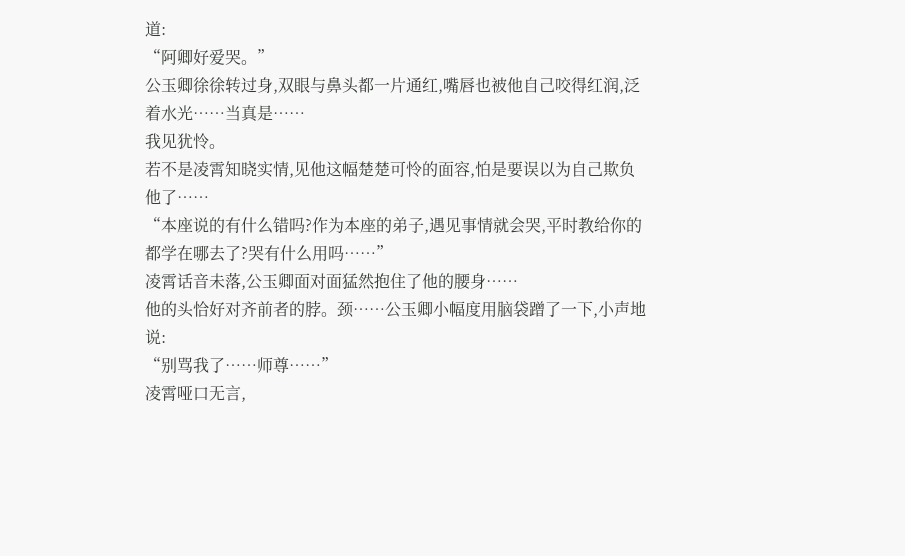道:
“阿卿好爱哭。”
公玉卿徐徐转过身,双眼与鼻头都一片通红,嘴唇也被他自己咬得红润,泛着水光……当真是……
我见犹怜。
若不是凌霄知晓实情,见他这幅楚楚可怜的面容,怕是要误以为自己欺负他了……
“本座说的有什么错吗?作为本座的弟子,遇见事情就会哭,平时教给你的都学在哪去了?哭有什么用吗……”
凌霄话音未落,公玉卿面对面猛然抱住了他的腰身……
他的头恰好对齐前者的脖。颈……公玉卿小幅度用脑袋蹭了一下,小声地说:
“别骂我了……师尊……”
凌霄哑口无言,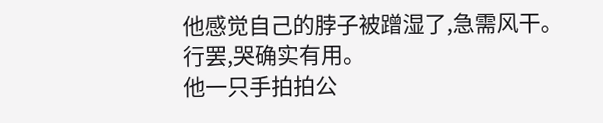他感觉自己的脖子被蹭湿了,急需风干。
行罢,哭确实有用。
他一只手拍拍公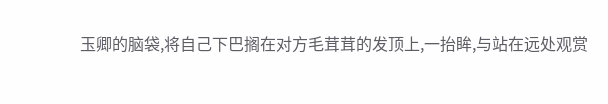玉卿的脑袋,将自己下巴搁在对方毛茸茸的发顶上,一抬眸,与站在远处观赏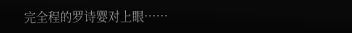完全程的罗诗婴对上眼……